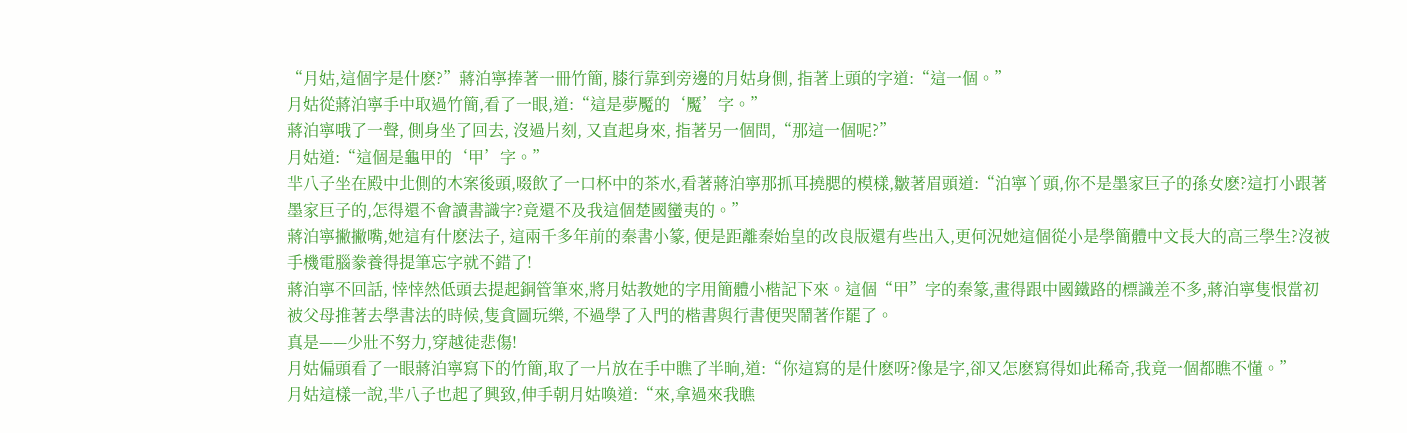“月姑,這個字是什麽?”蔣泊寧捧著一冊竹簡, 膝行靠到旁邊的月姑身側, 指著上頭的字道:“這一個。”
月姑從蔣泊寧手中取過竹簡,看了一眼,道:“這是夢魘的‘魘’字。”
蔣泊寧哦了一聲, 側身坐了回去, 沒過片刻, 又直起身來, 指著另一個問,“那這一個呢?”
月姑道:“這個是龜甲的‘甲’字。”
羋八子坐在殿中北側的木案後頭,啜飲了一口杯中的茶水,看著蔣泊寧那抓耳撓腮的模樣,皺著眉頭道:“泊寧丫頭,你不是墨家巨子的孫女麽?這打小跟著墨家巨子的,怎得還不會讀書識字?竟還不及我這個楚國蠻夷的。”
蔣泊寧撇撇嘴,她這有什麽法子, 這兩千多年前的秦書小篆, 便是距離秦始皇的改良版還有些出入,更何況她這個從小是學簡體中文長大的高三學生?沒被手機電腦豢養得提筆忘字就不錯了!
蔣泊寧不回話, 悻悻然低頭去提起銅管筆來,將月姑教她的字用簡體小楷記下來。這個“甲”字的秦篆,畫得跟中國鐵路的標識差不多,蔣泊寧隻恨當初被父母推著去學書法的時候,隻貪圖玩樂, 不過學了入門的楷書與行書便哭鬧著作罷了。
真是——少壯不努力,穿越徒悲傷!
月姑偏頭看了一眼蔣泊寧寫下的竹簡,取了一片放在手中瞧了半晌,道:“你這寫的是什麽呀?像是字,卻又怎麽寫得如此稀奇,我竟一個都瞧不懂。”
月姑這樣一說,羋八子也起了興致,伸手朝月姑喚道:“來,拿過來我瞧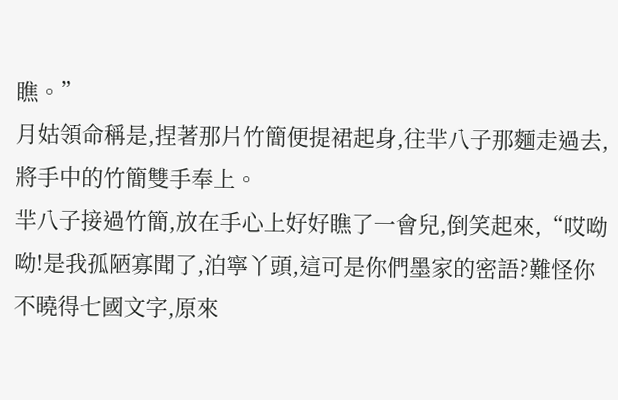瞧。”
月姑領命稱是,捏著那片竹簡便提裙起身,往羋八子那麵走過去,將手中的竹簡雙手奉上。
羋八子接過竹簡,放在手心上好好瞧了一會兒,倒笑起來,“哎呦呦!是我孤陋寡聞了,泊寧丫頭,這可是你們墨家的密語?難怪你不曉得七國文字,原來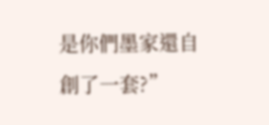是你們墨家還自創了一套?”